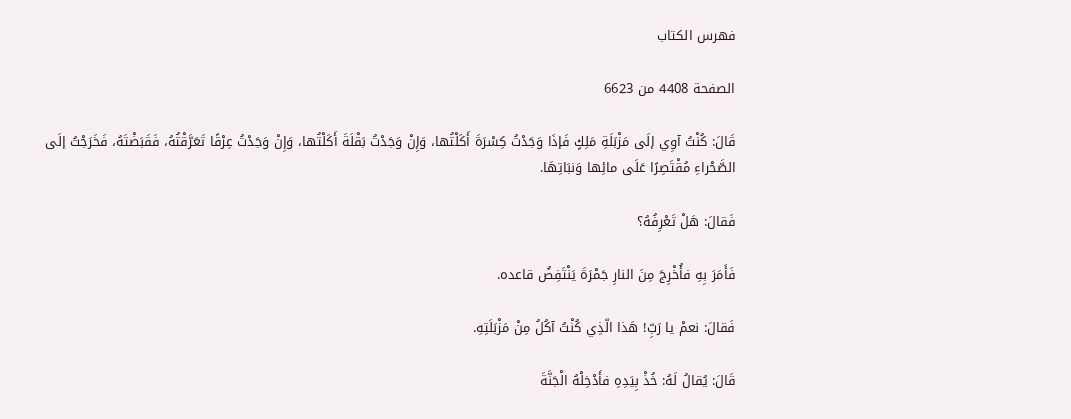فهرس الكتاب

الصفحة 4408 من 6623

قَالَ: كُنْتُ آوِي إلَى مَزْبَلَةِ مَلِكٍ فَإذَا وَجَدْتُ كِسْرَةَ أَكَلْتُها، وَإِنْ وَجَدْتُ بَقْلَةَ أَكَلْتُها، وَإِنْ وَجَدْتُ عِرْقًا تَعَرَّقْتُهُ، فَقَبَضْتَهُ، فَخَرَجْتُ إلَى الصَّحْراءِ مُقْتَصِرًا عَلَى مائِها وَنبَاتِهَا.

فَقالَ: هَلْ تَعْرِفُهُ؟

فَأَمَرَ بِهِ فأُخْرِجَ مِنَ النارِ جَمْرَةَ يَنْتَفِضُ قاعده.

فَقالَ: نعمْ يا رَبِّ! هَذا الّذِي كُنْتُ آكُلُ مِنْ مَزْبَلَتِهِ.

قَالَ: يُقالُ لَهُ: خُذْ بِيَدِهِ فأَدْخِلْهُ الْجَنَّةَ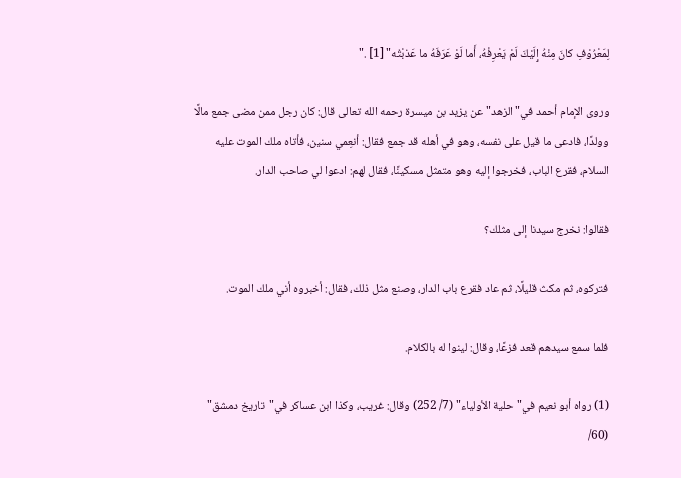لِمَعْرُوْفِ كانَ مِنْهُ إِلَيْكَ لَمْ يَعْرِفْهُ، أَما لَوْ عَرَفَهُ ما عَذبْتُه" [1] ."

وروى الإمام أحمد في"الزهد"عن يزيد بن ميسرة رحمه الله تعالى قال: كان رجل ممن مضى جمع مالًا وولدًا، فادعى ما قيل على نفسه، وهو في أهله قد جمع فقال: أنعِمي سنين، فأتاه ملك الموت عليه السلام، فقرع الباب، فخرجوا إليه وهو متمثل مسكينًا، فقال لهم: ادعوا لي صاحب الدار.

فقالوا: نخرج سيدنا إلى مثلك؟

فتركوه، ثم مكث قليلًا، ثم عاد فقرع باب الدار، وصنع مثل ذلك، فقال: أخبروه أني ملك الموت.

فلما سمع سيدهم قعد فزعًا، وقال: لينوا له بالكلام.

(1) رواه أبو نعيم في"حلية الأولياء" (7/ 252) وقال: غريب، وكذا ابن عساكر في"تاريخ دمشق" (60/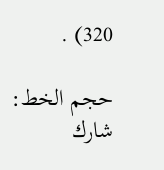320) .

حجم الخط:
شارك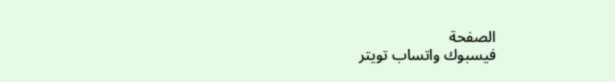الصفحة
فيسبوك واتساب تويتر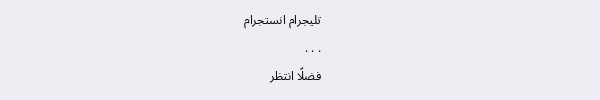تليجرام انستجرام
. . .
فضلًا انتظر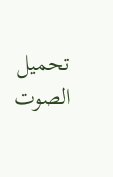تحميل الصوت